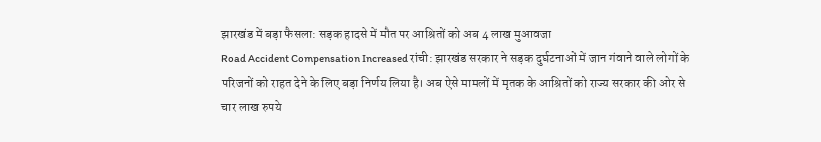झारखंड में बड़ा फैसला: सड़क हादसे में मौत पर आश्रितों को अब 4 लाख मुआवजा
Road Accident Compensation Increased रांची: झारखंड सरकार ने सड़क दुर्घटनाओं में जान गंवाने वाले लोगों के परिजनों को राहत देने के लिए बड़ा निर्णय लिया है। अब ऐसे मामलों में मृतक के आश्रितों को राज्य सरकार की ओर से चार लाख रुपये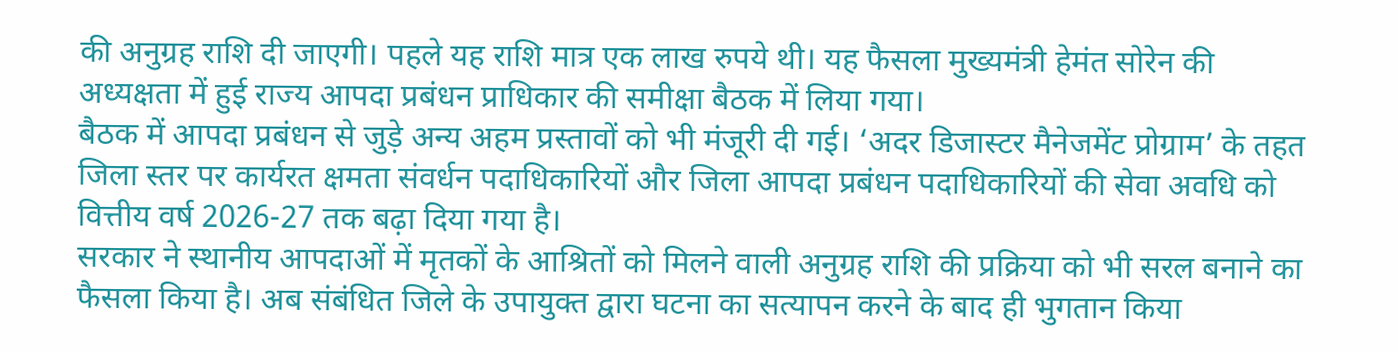की अनुग्रह राशि दी जाएगी। पहले यह राशि मात्र एक लाख रुपये थी। यह फैसला मुख्यमंत्री हेमंत सोरेन की अध्यक्षता में हुई राज्य आपदा प्रबंधन प्राधिकार की समीक्षा बैठक में लिया गया।
बैठक में आपदा प्रबंधन से जुड़े अन्य अहम प्रस्तावों को भी मंजूरी दी गई। ‘अदर डिजास्टर मैनेजमेंट प्रोग्राम’ के तहत जिला स्तर पर कार्यरत क्षमता संवर्धन पदाधिकारियों और जिला आपदा प्रबंधन पदाधिकारियों की सेवा अवधि को वित्तीय वर्ष 2026-27 तक बढ़ा दिया गया है।
सरकार ने स्थानीय आपदाओं में मृतकों के आश्रितों को मिलने वाली अनुग्रह राशि की प्रक्रिया को भी सरल बनाने का फैसला किया है। अब संबंधित जिले के उपायुक्त द्वारा घटना का सत्यापन करने के बाद ही भुगतान किया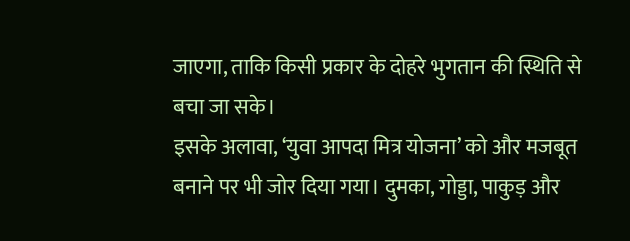जाएगा, ताकि किसी प्रकार के दोहरे भुगतान की स्थिति से बचा जा सके।
इसके अलावा, ‘युवा आपदा मित्र योजना’ को और मजबूत बनाने पर भी जोर दिया गया। दुमका, गोड्डा, पाकुड़ और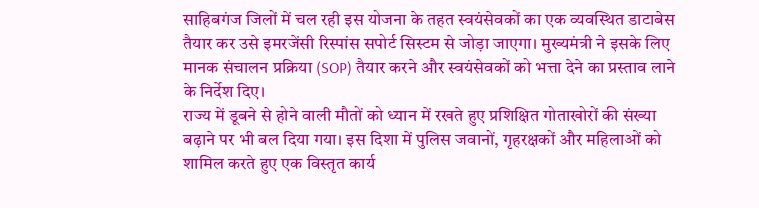साहिबगंज जिलों में चल रही इस योजना के तहत स्वयंसेवकों का एक व्यवस्थित डाटाबेस तैयार कर उसे इमरजेंसी रिस्पांस सपोर्ट सिस्टम से जोड़ा जाएगा। मुख्यमंत्री ने इसके लिए मानक संचालन प्रक्रिया (SOP) तैयार करने और स्वयंसेवकों को भत्ता देने का प्रस्ताव लाने के निर्देश दिए।
राज्य में डूबने से होने वाली मौतों को ध्यान में रखते हुए प्रशिक्षित गोताखोरों की संख्या बढ़ाने पर भी बल दिया गया। इस दिशा में पुलिस जवानों, गृहरक्षकों और महिलाओं को शामिल करते हुए एक विस्तृत कार्य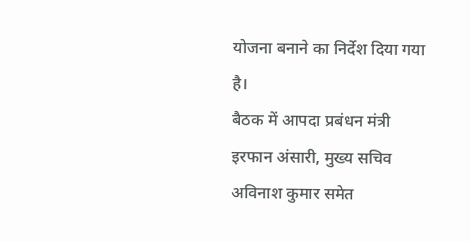योजना बनाने का निर्देश दिया गया है।
बैठक में आपदा प्रबंधन मंत्री इरफान अंसारी, मुख्य सचिव अविनाश कुमार समेत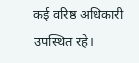कई वरिष्ठ अधिकारी उपस्थित रहे।